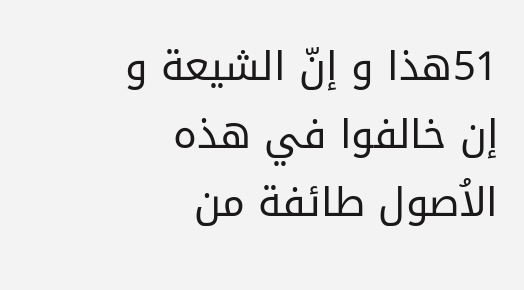51هذا و إنّ الشيعة و إن خالفوا في هذه الاُصول طائفة من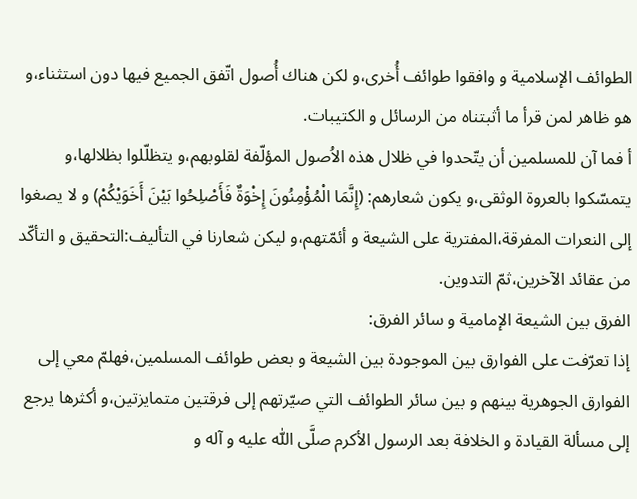الطوائف الإسلامية و وافقوا طوائف أُخرى،و لكن هناك أُصول اتّفق الجميع فيها دون استثناء،و هو ظاهر لمن قرأ ما أثبتناه من الرسائل و الكتيبات.
أ فما آن للمسلمين أن يتّحدوا في ظلال هذه الاُصول المؤلّفة لقلوبهم،و يتظلّلوا بظلالها،و يتمسّكوا بالعروة الوثقى،و يكون شعارهم: (إِنَّمَا الْمُؤْمِنُونَ إِخْوَةٌ فَأَصْلِحُوا بَيْنَ أَخَوَيْكُمْ) و لا يصغوا إلى النعرات المفرقة،المفترية على الشيعة و أئمّتهم،و ليكن شعارنا في التأليف:التحقيق و التأكّد من عقائد الآخرين،ثمّ التدوين.
الفرق بين الشيعة الإمامية و سائر الفرق:
إذا تعرّفت على الفوارق بين الموجودة بين الشيعة و بعض طوائف المسلمين،فهلمّ معي إلى الفوارق الجوهرية بينهم و بين سائر الطوائف التي صيّرتهم إلى فرقتين متمايزتين،و أكثرها يرجع إلى مسألة القيادة و الخلافة بعد الرسول الأكرم صلَّى اللّٰه عليه و آله و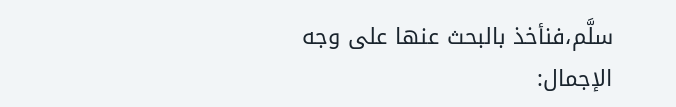سلَّم،فنأخذ بالبحث عنها على وجه الإجمال: